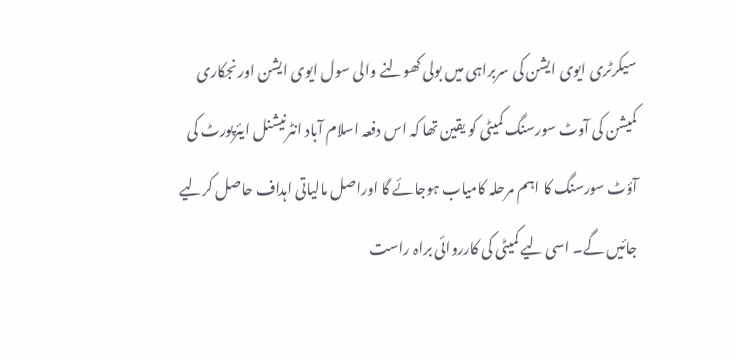سیکرٹری ایوی ایشن کی سربراہی میں بولی کھولنے والی سول ایوی ایشن اور نجکاری کمیشن کی آوٹ سورسنگ کمیٹی کو یقین تھا کہ اس دفعہ اسلام آباد انٹرنیشنل ایئرپورٹ کی آؤٹ سورسنگ کا اہم مرحلہ کامیاب ہوجائے گا اوراصل مالیاتی اہداف حاصل کرلیے جائیں گے۔ اسی لیے کمیٹی کی کارروائی براہ راست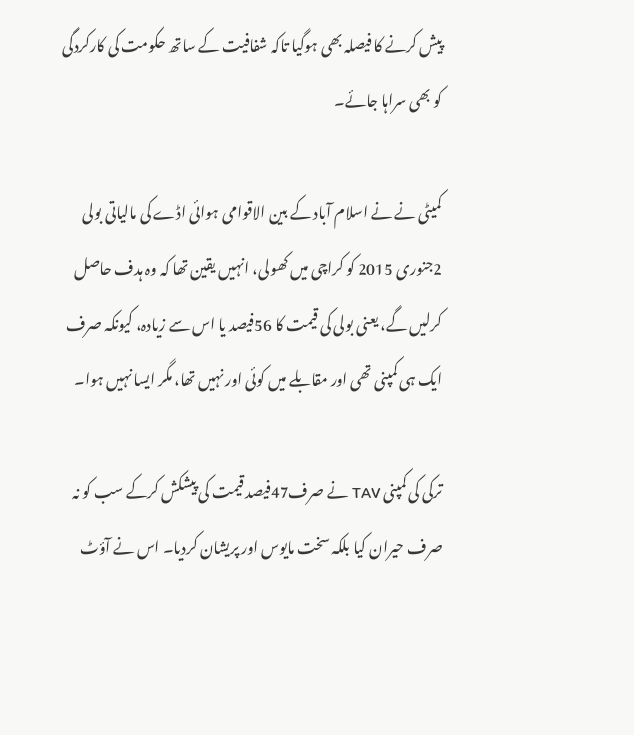پیش کرنے کا فیصلہ بھی ہوگیا تاکہ شفافیت کے ساتھ حکومت کی کارکردگی کو بھی سراہا جائے۔

کمیٹی نے نے اسلام آباد کے بین الاقوامی ہوائی اڈے کی مالیاتی بولی 2جنوری 2015 کو کراچی میں کھولی، انہیں یقین تھا کہ وہ ہدف حاصل کرلیں گے، یعنی بولی کی قیمت کا 56فیصد یا اس سے زیادہ، کیونکہ صرف ایک ہی کمپنی تھی اور مقابلے میں کوئی اور نہیں تھا، مگر ایسا نہیں ہوا۔

ترکی کی کمپنی TAV نے صرف47فیصد قیمت کی پیشکش کرکے سب کو نہ صرف حیران کیا بلکہ سخت مایوس اور پریشان کردیا۔ اس نے آؤٹ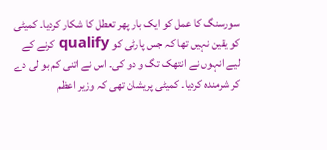سورسنگ کا عمل کو ایک بار پھر تعطل کا شکار کردیا۔ کمیٹی کو یقین نہیں تھا کہ جس پارٹی کو qualify کرنے کے لیے انہوں نے انتھک تگ و دو کی۔ اس نے اتنی کم بو لی دے کر شرمندہ کردیا۔ کمیٹی پریشان تھی کہ وزیر اعظم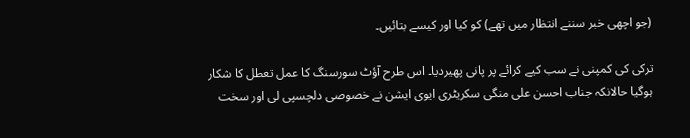(جو اچھی خبر سننے انتظار میں تھے) کو کیا اور کیسے بتائیں۔

ترکی کی کمپنی نے سب کیے کرائے پر پانی پھیردیا۔ اس طرح آؤٹ سورسنگ کا عمل تعطل کا شکار ہوگیا حالانکہ جناب احسن علی منگی سکریٹری ایوی ایشن نے خصوصی دلچسپی لی اور سخت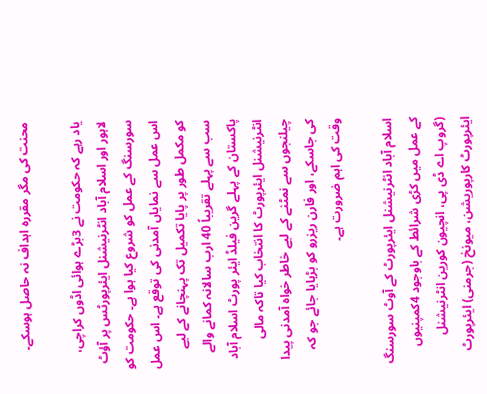محنت کی مگر مقررہ اہداف نہ حاصل ہوسکے۔

یاد رہے کہ حکومت نے 3بڑے ہوائی اڈوں کراچی، لاہور اور اسلام آباد انٹرنیشنل ایئرپورٹس پر آؤٹ سورسنگ کے عمل کو شروع کیا ہوا ہے۔ حکومت کو اس عمل سے نمایاں آمدنی کی توقع ہے۔ اس عمل کو مکمل طور پر پایا تکمیل تک پہنچانے کے لیے سب سے پہلے تقریباً 40 ارب سالانہ کمانے والے پاکستان کے پہلے گرین فیلڈ ایئر پورٹ اسلام آباد انٹرنیشنل ایئرپورٹ کا انتخاب کیا تاکہ مالی چیلنجوں سے نمٹنے کے لیے خاطر خواہ آمدنی پیدا کی جاسکے، اور فارن ریزرو کو بڑہایا جائے جو کہ وقت کی اہم ضرورت ہے۔

اسلام آباد انٹرنیشنل ایئرپورٹ کے آوٹ سورسنگ کے عمل میں کڑی شرائط کے باوجود 4کمپنیوں (گروپ اے ڈی پی، انچیون کورین انٹرنیشنل ایئرپورٹ کارپوریشن، میونخ (جرمنی) ایئرپورٹ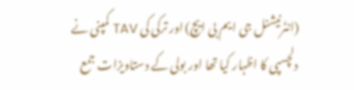(انٹرنیشنل جی ایم بی ایچ) اور ترکی کی TAV کمپنی نے دلچسپی کا اظہار کیا تھا اور بولی کے دستاویزات جمع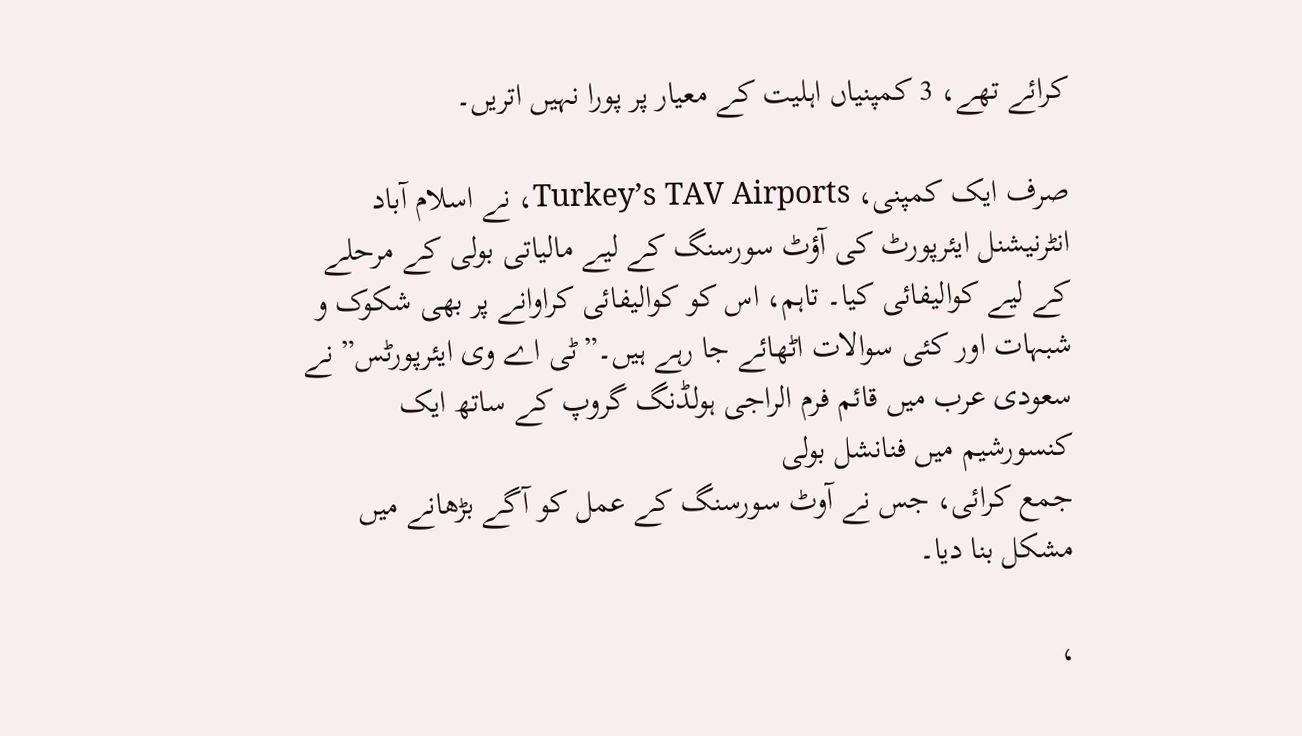کرائے تھے، 3 کمپنیاں اہلیت کے معیار پر پورا نہیں اتریں۔

صرف ایک کمپنی، Turkey’s TAV Airports، نے اسلام آباد انٹرنیشنل ایئرپورٹ کی آؤٹ سورسنگ کے لیے مالیاتی بولی کے مرحلے کے لیے کوالیفائی کیا۔ تاہم، اس کو کوالیفائی کراوانے پر بھی شکوک و شبہات اور کئی سوالات اٹھائے جا رہے ہیں۔”ٹی اے وی ایئرپورٹس” نے سعودی عرب میں قائم فرم الراجی ہولڈنگ گروپ کے ساتھ ایک کنسورشیم میں فنانشل بولی
جمع کرائی، جس نے آوٹ سورسنگ کے عمل کو آگے بڑھانے میں مشکل بنا دیا۔

،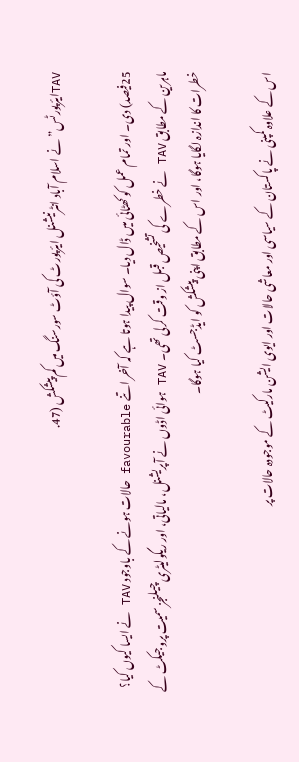TAVایئرپورٹس” نے اسلام آباد انٹرنیشنل ایئرپورٹ کی آؤٹ سورسنگ میں کم پیشکش (47.

25فیصد) دی۔ اور تمام عمل کو کھٹائی میں ڈال دیا۔ سوال پیدا ہوتا ہے کہ آخر اتنے favourable حالات ہونے کے باوجود TAV نے ایسا کیوں کیا؟ ماہرین کے مطابق TAV نے خطرے کی تشخیص قبل از وقت کرلی تھی۔ TAV ہوائی اڈوں نے آپریشنل، مالیاتی، اور ریگولیٹری چیلنجز سمیت پروجیکٹ کے خطرات کا اندازہ لگایا ہوگا، اور اس کے مطابق اپنی پیشکش کو ایڈجسٹ کیا ہوگا۔

اس کے علاوہ کمپنی نے پاکستان کے سیاسی اور معاشی حالات اور ایوی ایشن مارکیٹ کے موجودہ حالات پر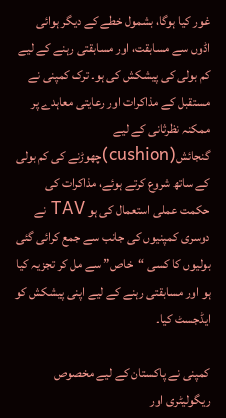غور کیا ہوگا، بشمول خطے کے دیگر ہوائی اڈوں سے مسابقت، اور مسابقتی رہنے کے لیے کم بولی کی پیشکش کی ہو۔ ترک کمپنی نے مستقبل کے مذاکرات اور رعایتی معاہدے پر ممکنہ نظرثانی کے لیے گنجائش(cushion)چھوڑنے کی کم بولی کے ساتھ شروع کرتے ہوئے، مذاکرات کی حکمت عملی استعمال کی ہو TAV نے دوسری کمپنیوں کی جانب سے جمع کرائی گئی بولیوں کا کسی “خاص” سے مل کر تجزیہ کیا ہو اور مسابقتی رہنے کے لیے اپنی پیشکش کو ایڈجسٹ کیا۔

کمپنی نے پاکستان کے لیے مخصوص ریگولیٹری اور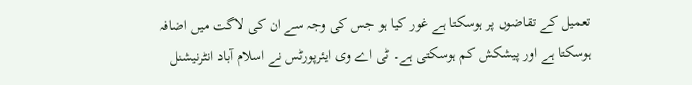تعمیل کے تقاضوں پر ہوسکتا ہے غور کیا ہو جس کی وجہ سے ان کی لاگت میں اضافہ ہوسکتا ہے اور پیشکش کم ہوسکتی ہے۔ ٹی اے وی ایئرپورٹس نے اسلام آباد انٹرنیشنل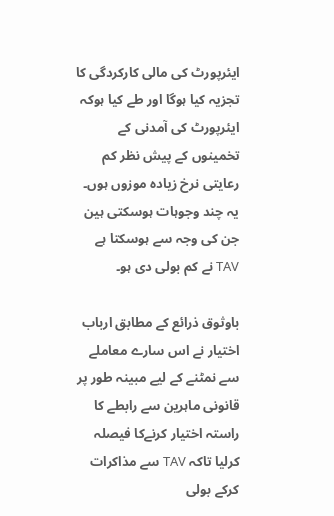ایئرپورٹ کی مالی کارکردگی کا تجزیہ کیا ہوگا اور طے کیا ہوکہ ایئرپورٹ کی آمدنی کے تخمینوں کے پیش نظر کم رعایتی نرخ زیادہ موزوں ہوں۔ یہ چند وجوہات ہوسکتی ہین جن کی وجہ سے ہوسکتا ہے TAV نے کم بولی دی ہو۔

باوثوق ذرائع کے مطابق ارباب اختیار نے اس سارے معاملے سے نمٹنے کے لیے مبینہ طور پر قانونی ماہرین سے رابطے کا راستہ اختیار کرنےکا فیصلہ کرلیا تاکہ TAV سے مذاکرات کرکے بولی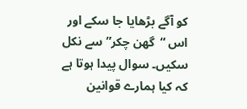کو آگے بڑھایا جا سکے اور اس “گھن چکر”سے نکل سکیں۔ سوال پیدا ہوتا ہے کہ کیا ہمارے قوانین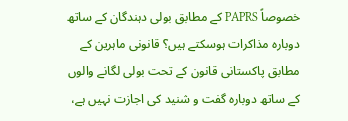خصوصاً PAPRS کے مطابق بولی دہندگان کے ساتھ دوبارہ مذاکرات ہوسکتے ہیں؟ قانونی ماہرین کے مطابق پاکستانی قانون کے تحت بولی لگانے والوں کے ساتھ دوبارہ گفت و شنید کی اجازت نہیں ہے،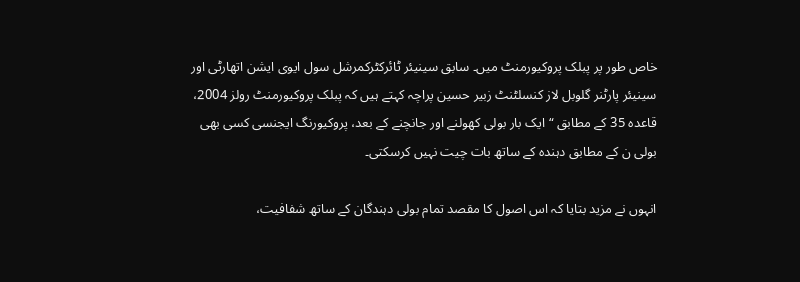خاص طور پر پبلک پروکیورمنٹ میں۔ سابق سینیئر ٹائرکٹرکمرشل سول ایوی ایشن اتھارٹی اور سینیئر پارٹنر گلوبل لاز کنسلٹنٹ زبیر حسین پراچہ کہتے ہیں کہ پبلک پروکیورمنٹ رولز 2004، قاعدہ 35 کے مطابق “ایک بار بولی کھولنے اور جانچنے کے بعد، پروکیورنگ ایجنسی کسی بھی بولی ن کے مطابق دہندہ کے ساتھ بات چیت نہیں کرسکتی۔

انہوں نے مزید بتایا کہ اس اصول کا مقصد تمام بولی دہندگان کے ساتھ شفافیت،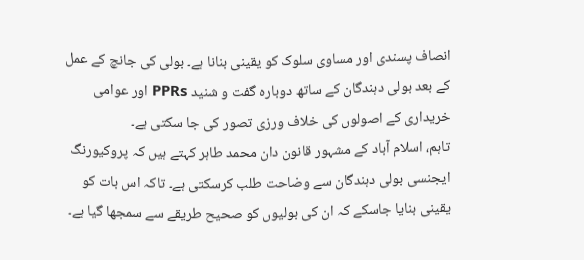انصاف پسندی اور مساوی سلوک کو یقینی بنانا ہے۔ بولی کی جانچ کے عمل کے بعد بولی دہندگان کے ساتھ دوبارہ گفت و شنید PPRs اور عوامی خریداری کے اصولوں کی خلاف ورزی تصور کی جا سکتی ہے۔
تاہم، اسلام آباد کے مشہور قانون دان محمد طاہر کہتے ہیں کہ پروکیورنگ ایجنسی بولی دہندگان سے وضاحت طلب کرسکتی ہے۔ تاکہ اس بات کو یقینی بنایا جاسکے کہ ان کی بولیوں کو صحیح طریقے سے سمجھا گیا ہے۔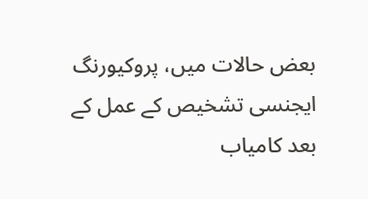بعض حالات میں، پروکیورنگ ایجنسی تشخیص کے عمل کے بعد کامیاب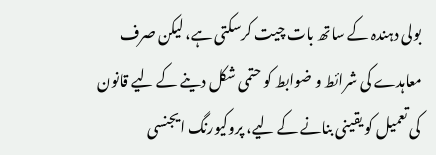بولی دہندہ کے ساتھ بات چیت کرسکتی ہے، لیکن صرف معاہدے کی شرائط و ضوابط کو حتمی شکل دینے کے لیے قانون کی تعمیل کو یقینی بنانے کے لیے، پروکیورنگ ایجنسی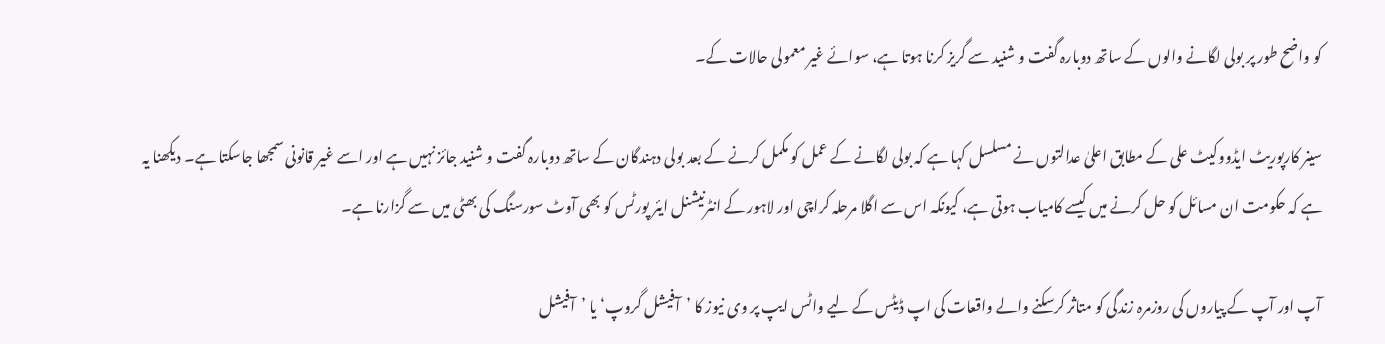کو واضح طور پر بولی لگانے والوں کے ساتھ دوبارہ گفت و شنید سے گریز کرنا ہوتا ہے، سوائے غیر معمولی حالات کے۔

سینر کارپوریٹ ایڈووکیٹ علی کے مطابق اعلیٰ عدالتوں نے مسلسل کہا ہے کہ بولی لگانے کے عمل کو مکمل کرنے کے بعد بولی دہندگان کے ساتھ دوبارہ گفت و شنید جائز نہیں ہے اور اسے غیر قانونی سمجھا جاسکتا ہے۔ دیکھنا یہ ہے کہ حکومت ان مسائل کو حل کرنے میں کیسے کامیاب ہوتی ہے، کیونکہ اس سے اگلا مرحلہ کراچی اور لاہور کے انٹرنیشنل ایئر پورٹس کو بھی آوٹ سورسنگ کی بھٹی میں سے گزارنا ہے۔

آپ اور آپ کے پیاروں کی روزمرہ زندگی کو متاثر کرسکنے والے واقعات کی اپ ڈیٹس کے لیے واٹس ایپ پر وی نیوز کا ’آفیشل گروپ‘ یا ’آفیشل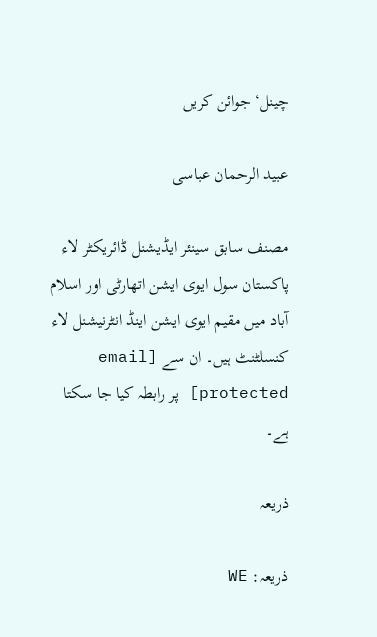چینل‘ جوائن کریں

عبید الرحمان عباسی

مصنف سابق سینئر ایڈیشنل ڈائریکٹر لاء پاکستان سول ایوی ایشن اتھارٹی اور اسلام آباد میں مقیم ایوی ایشن اینڈ انٹرنیشنل لاء کنسلٹنٹ ہیں۔ ان سے [email protected] پر رابطہ کیا جا سکتا ہے۔

ذریعہ

ذریعہ: WE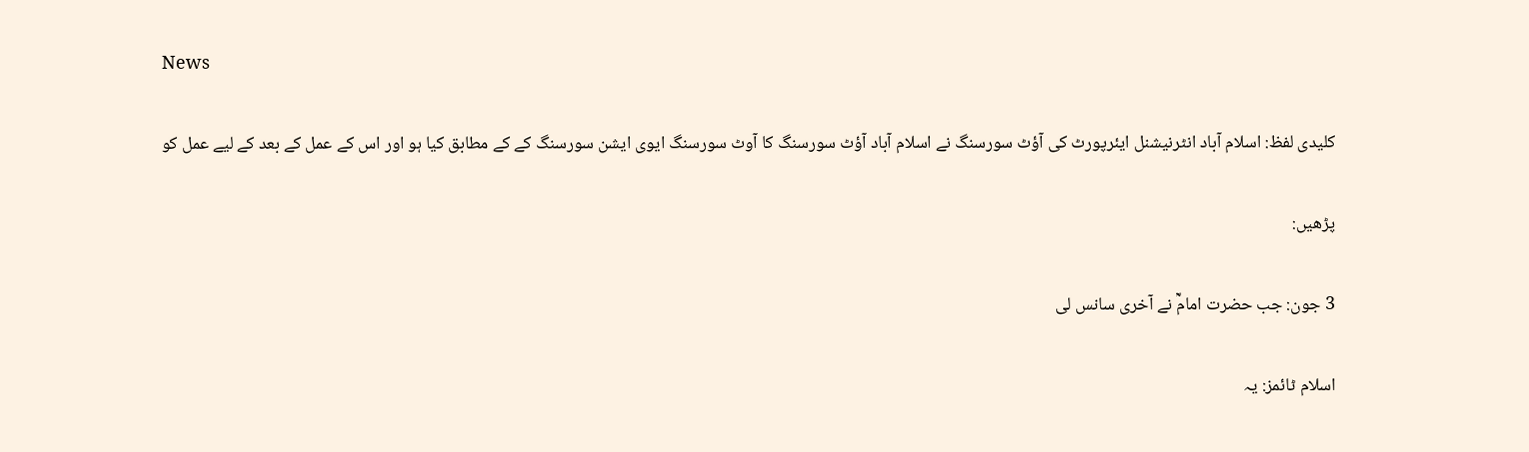News

کلیدی لفظ: اسلام آباد انٹرنیشنل ایئرپورٹ کی آؤٹ سورسنگ نے اسلام آباد آؤٹ سورسنگ کا آوٹ سورسنگ ایوی ایشن سورسنگ کے کے مطابق کیا ہو اور اس کے عمل کے بعد کے لیے عمل کو

پڑھیں:

3 جون: جب حضرت امامؒ نے آخری سانس لی

اسلام ٹائمز: یہ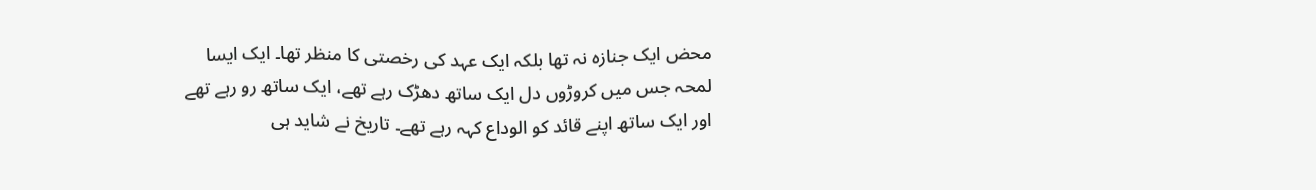محض ایک جنازہ نہ تھا بلکہ ایک عہد کی رخصتی کا منظر تھا۔ ایک ایسا لمحہ جس میں کروڑوں دل ایک ساتھ دھڑک رہے تھے، ایک ساتھ رو رہے تھے اور ایک ساتھ اپنے قائد کو الوداع کہہ رہے تھے۔ تاریخ نے شاید ہی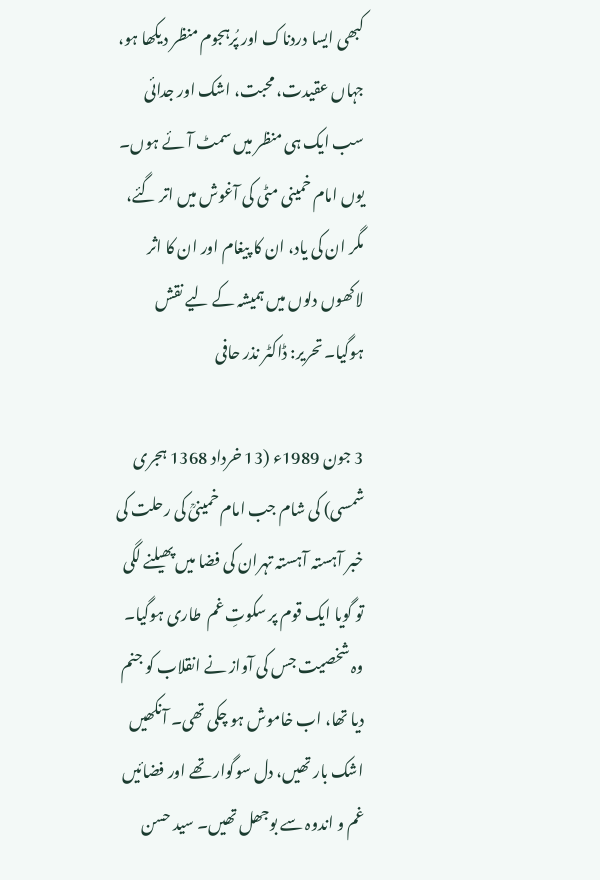کبھی ایسا دردناک اور پُرہجوم منظر دیکھا ہو، جہاں عقیدت، محبت، اشک اور جدائی سب ایک ہی منظر میں سمٹ آئے ہوں۔ یوں امام خمینی مٹی کی آغوش میں اتر گئے، مگر ان کی یاد، ان کا پیغام اور ان کا اثر لاکھوں دلوں میں ہمیشہ کے لیے نقش ہوگیا۔ تحریر: ڈاکٹر نذر حافی

3 جون 1989ء (13 خرداد 1368 ہجری شمسی) کی شام جب امام خمینیؒ کی رحلت کی خبر آہستہ آہستہ تہران کی فضا میں پھیلنے لگی تو گویا ایک قوم پر سکوتِ غم  طاری ہوگیا۔ وہ شخصیت جس کی آواز نے انقلاب کو جنم دیا تھا، اب خاموش ہو چکی تھی۔ آنکھیں اشک بار تھیں، دل سوگوار تھے اور فضائیں غم و اندوہ سے بوجھل تھیں۔ سید حسن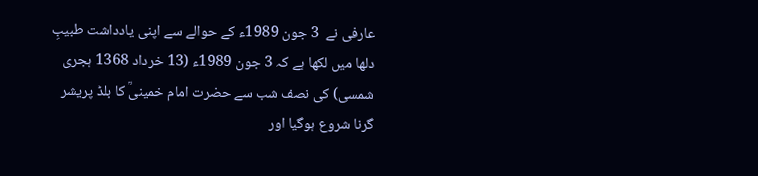عارفی نے  3 جون 1989ء کے حوالے سے اپنی یادداشت طبیبِ دلھا میں لکھا ہے کہ 3 جون 1989ء (13 خرداد 1368 ہجری شمسی) کی نصف شب سے حضرت امام خمینیؒ کا بلڈ پریشر گرنا شروع ہوگیا اور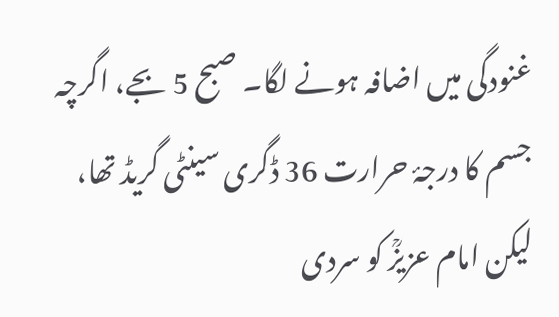غنودگی میں اضافہ ہونے لگا۔ صبح 5 بجے، اگرچہ جسم کا درجۂ حرارت 36 ڈگری سینٹی گریڈ تھا، لیکن امام عزیزؒ کو سردی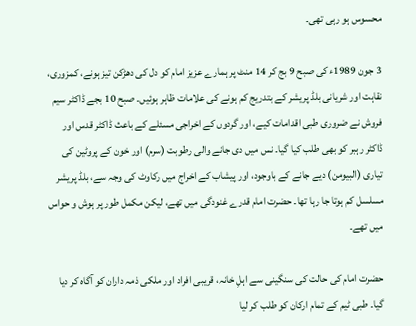محسوس ہو رہی تھی۔

3 جون 1989ء کی صبح 9 بج کر 14 منٹ پر ہمارے عزیز امام کو دل کی دھڑکن تیز ہونے، کمزوری، نقاہت اور شریانی بلڈ پریشر کے بتدریج کم ہونے کی علامات ظاہر ہوئیں۔ صبح 10 بجے ڈاکٹر سیم فروش نے ضروری طبی اقدامات کیے، اور گردوں کے اخراجی مسئلے کے باعث ڈاکٹر قدس اور ڈاکٹر رہبر کو بھی طلب کیا گیا۔ نس میں دی جانے والی رطوبت (سرم) اور خون کے پروٹین کی تیاری (البیومن) دیے جانے کے باوجود، اور پیشاب کے اخراج میں رکاوٹ کی وجہ سے، بلڈ پریشر مسلسل کم ہوتا جا رہا تھا۔ حضرت امام قدرے غنودگی میں تھے، لیکن مکمل طور پر ہوش و حواس میں تھے۔

حضرت امام کی حالت کی سنگینی سے اہلِ خانہ، قریبی افراد اور ملکی ذمہ داران کو آگاہ کر دیا گیا۔ طبی ٹیم کے تمام ارکان کو طلب کر لیا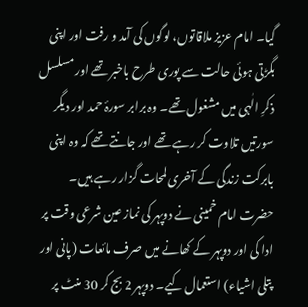گیا۔ امام عزیز ملاقاتوں، لوگوں کی آمد و رفت اور اپنی بگڑتی ہوئی حالت سے پوری طرح باخبر تھے اور مسلسل ذکرِ الٰہی میں مشغول تھے۔ وہ برابر سورۂ حمد اور دیگر سورتیں تلاوت کر رہے تھے اور جانتے تھے کہ وہ اپنی بابرکت زندگی کے آخری لمحات گزار رہے ہیں۔ حضرت امام خمینی نے دوپہر کی نماز عین شرعی وقت پر ادا کی اور دوپہر کے کھانے میں صرف مائعات (پانی اور پتلی اشیاء) استعمال کیے۔ دوپہر 2 بج کر 30 منٹ پر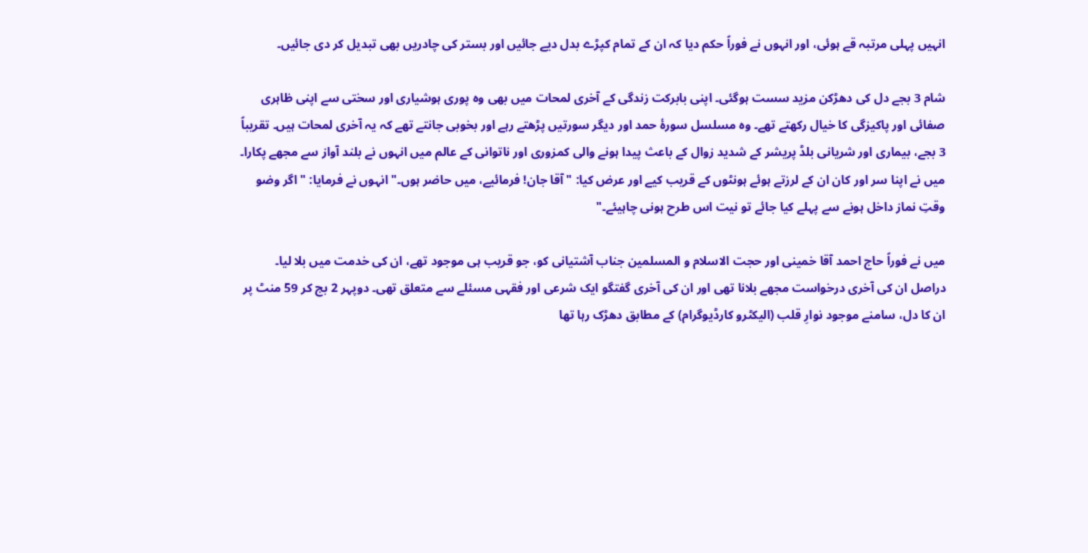انہیں پہلی مرتبہ قے ہوئی، اور انہوں نے فوراً حکم دیا کہ ان کے تمام کپڑے بدل دیے جائیں اور بستر کی چادریں بھی تبدیل کر دی جائیں۔

شام 3 بجے دل کی دھڑکن مزید سست ہوگئی۔ اپنی بابرکت زندگی کے آخری لمحات میں بھی وہ پوری ہوشیاری اور سختی سے اپنی ظاہری صفائی اور پاکیزگی کا خیال رکھتے تھے۔ وہ مسلسل سورۂ حمد اور دیگر سورتیں پڑھتے رہے اور بخوبی جانتے تھے کہ یہ آخری لمحات ہیں۔ تقریباً 3 بجے، بیماری اور شریانی بلڈ پریشر کے شدید زوال کے باعث پیدا ہونے والی کمزوری اور ناتوانی کے عالم میں انہوں نے بلند آواز سے مجھے پکارا۔ میں نے اپنا سر اور کان ان کے لرزتے ہوئے ہونٹوں کے قریب کیے اور عرض کیا: "آقا جان! فرمائیے، میں حاضر ہوں۔" انہوں نے فرمایا: "اگر وضو وقتِ نماز داخل ہونے سے پہلے کیا جائے تو نیت اس طرح ہونی چاہیئے۔"

میں نے فوراً حاج احمد آقا خمینی اور حجت الاسلام و المسلمین جناب آشتیانی کو، جو قریب ہی موجود تھے، ان کی خدمت میں بلا لیا۔ دراصل ان کی آخری درخواست مجھے بلانا تھی اور ان کی آخری گفتگو ایک شرعی اور فقہی مسئلے سے متعلق تھی۔ دوپہر 2 بج کر 59 منٹ پر ان کا دل، سامنے موجود نوارِ قلب (الیکٹرو کارڈیوگرام) کے مطابق دھڑک رہا تھا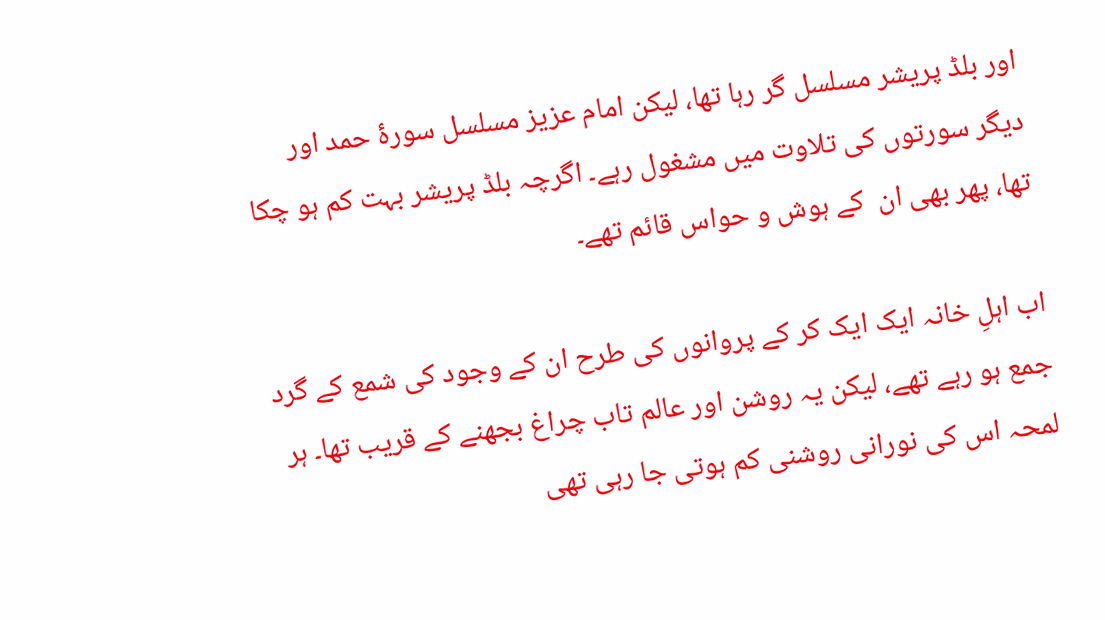اور بلڈ پریشر مسلسل گر رہا تھا، لیکن امام عزیز مسلسل سورۂ حمد اور دیگر سورتوں کی تلاوت میں مشغول رہے۔ اگرچہ بلڈ پریشر بہت کم ہو چکا تھا، پھر بھی ان  کے ہوش و حواس قائم تھے۔

اب اہلِ خانہ ایک ایک کر کے پروانوں کی طرح ان کے وجود کی شمع کے گرد جمع ہو رہے تھے، لیکن یہ روشن اور عالم تاب چراغ بجھنے کے قریب تھا۔ ہر لمحہ اس کی نورانی روشنی کم ہوتی جا رہی تھی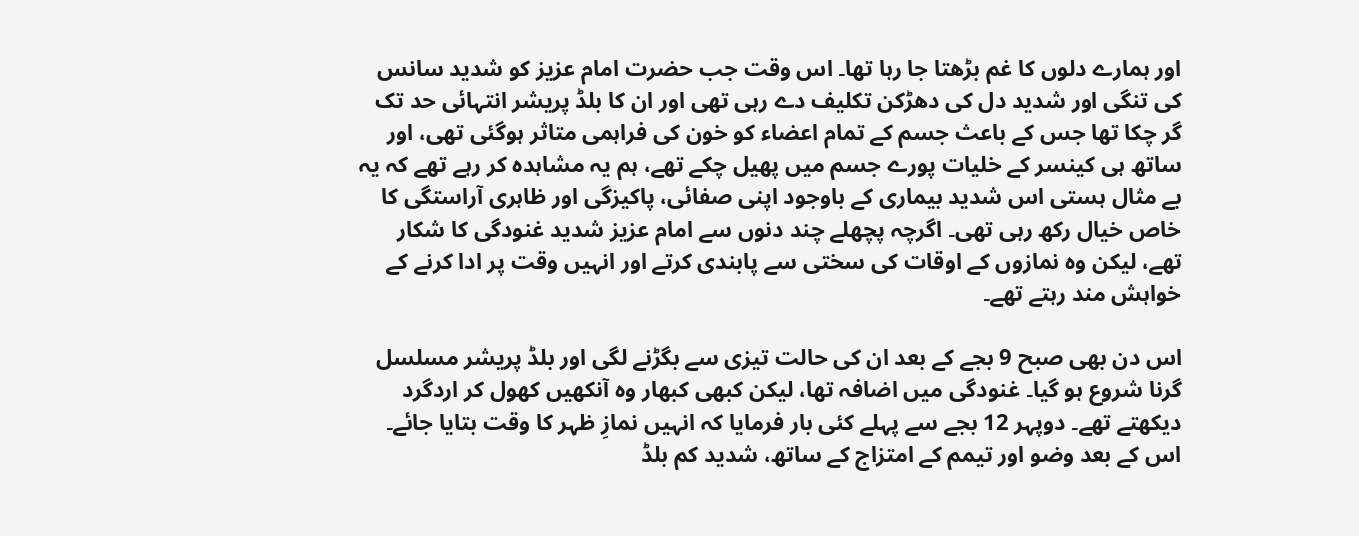اور ہمارے دلوں کا غم بڑھتا جا رہا تھا۔ اس وقت جب حضرت امام عزیز کو شدید سانس کی تنگی اور شدید دل کی دھڑکن تکلیف دے رہی تھی اور ان کا بلڈ پریشر انتہائی حد تک گر چکا تھا جس کے باعث جسم کے تمام اعضاء کو خون کی فراہمی متاثر ہوگئی تھی، اور ساتھ ہی کینسر کے خلیات پورے جسم میں پھیل چکے تھے، ہم یہ مشاہدہ کر رہے تھے کہ یہ بے مثال ہستی اس شدید بیماری کے باوجود اپنی صفائی، پاکیزگی اور ظاہری آراستگی کا خاص خیال رکھ رہی تھی۔ اگرچہ پچھلے چند دنوں سے امام عزیز شدید غنودگی کا شکار تھے، لیکن وہ نمازوں کے اوقات کی سختی سے پابندی کرتے اور انہیں وقت پر ادا کرنے کے خواہش مند رہتے تھے۔

اس دن بھی صبح 9 بجے کے بعد ان کی حالت تیزی سے بگڑنے لگی اور بلڈ پریشر مسلسل گرنا شروع ہو گیا۔ غنودگی میں اضافہ تھا، لیکن کبھی کبھار وہ آنکھیں کھول کر اردگرد دیکھتے تھے۔ دوپہر 12 بجے سے پہلے کئی بار فرمایا کہ انہیں نمازِ ظہر کا وقت بتایا جائے۔ اس کے بعد وضو اور تیمم کے امتزاج کے ساتھ، شدید کم بلڈ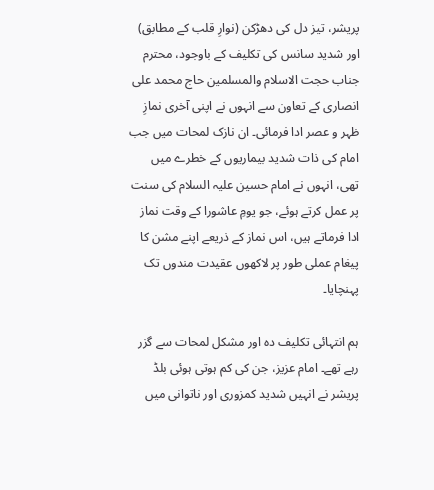پریشر، تیز دل کی دھڑکن (نوارِ قلب کے مطابق) اور شدید سانس کی تکلیف کے باوجود، محترم جناب حجت الاسلام والمسلمین حاج محمد علی انصاری کے تعاون سے انہوں نے اپنی آخری نمازِ ظہر و عصر ادا فرمائی۔ ان نازک لمحات میں جب امام کی ذات شدید بیماریوں کے خطرے میں تھی، انہوں نے امام حسین علیہ السلام کی سنت پر عمل کرتے ہوئے، جو یومِ عاشورا کے وقت نماز ادا فرماتے ہیں، اس نماز کے ذریعے اپنے مشن کا پیغام عملی طور پر لاکھوں عقیدت مندوں تک پہنچایا۔

ہم انتہائی تکلیف دہ اور مشکل لمحات سے گزر رہے تھے۔ امام عزیز، جن کی کم ہوتی ہوئی بلڈ پریشر نے انہیں شدید کمزوری اور ناتوانی میں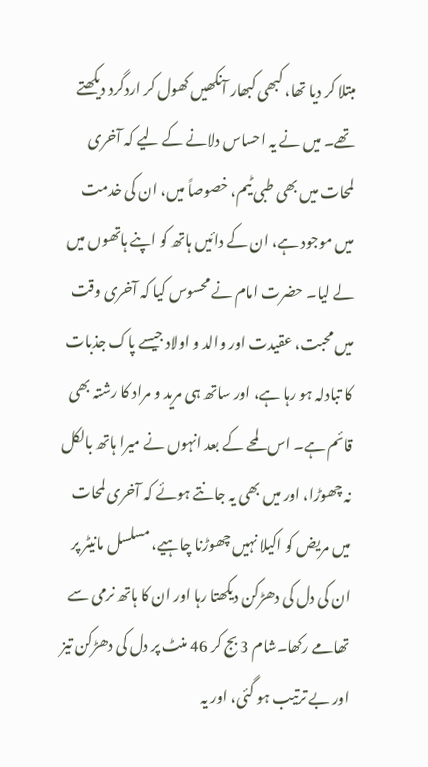مبتلا کر دیا تھا، کبھی کبھار آنکھیں کھول کر اردگرد دیکھتے تھے۔ میں نے یہ احساس دلانے کے لیے کہ آخری لمحات میں بھی طبی ٹیم، خصوصاً میں، ان کی خدمت میں موجود ہے، ان کے دائیں ہاتھ کو اپنے ہاتھوں میں لے لیا۔ حضرت امام نے محسوس کیا کہ آخری وقت میں محبت، عقیدت اور والد و اولاد جیسے پاک جذبات کا تبادلہ ہو رہا ہے، اور ساتھ ہی مرید و مراد کا رشتہ بھی قائم ہے۔ اس لمحے کے بعد انہوں نے میرا ہاتھ بالکل نہ چھوڑا، اور میں بھی یہ جانتے ہوئے کہ آخری لمحات میں مریض کو اکیلا نہیں چھوڑنا چاہیے، مسلسل مانیٹر پر ان کی دل کی دھڑکن دیکھتا رہا اور ان کا ہاتھ نرمی سے تھامے رکھا۔شام 3 بج کر 46 منٹ پر دل کی دھڑکن تیز اور بے ترتیب ہو گئی، اور یہ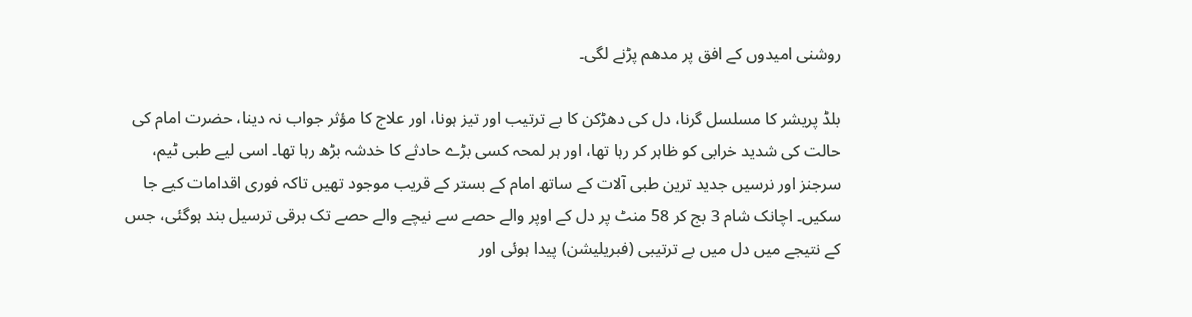روشنی امیدوں کے افق پر مدھم پڑنے لگی۔

بلڈ پریشر کا مسلسل گرنا، دل کی دھڑکن کا بے ترتیب اور تیز ہونا، اور علاج کا مؤثر جواب نہ دینا، حضرت امام کی حالت کی شدید خرابی کو ظاہر کر رہا تھا، اور ہر لمحہ کسی بڑے حادثے کا خدشہ بڑھ رہا تھا۔ اسی لیے طبی ٹیم، سرجنز اور نرسیں جدید ترین طبی آلات کے ساتھ امام کے بستر کے قریب موجود تھیں تاکہ فوری اقدامات کیے جا سکیں۔ اچانک شام 3 بج کر 58 منٹ پر دل کے اوپر والے حصے سے نیچے والے حصے تک برقی ترسیل بند ہوگئی، جس کے نتیجے میں دل میں بے ترتیبی (فبریلیشن) پیدا ہوئی اور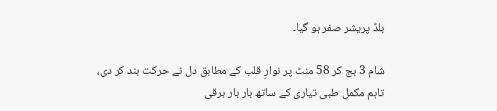بلڈ پریشر صفر ہو گیا۔

شام 3 بج کر 58 منٹ پر نوارِ قلب کے مطابق دل نے حرکت بند کر دی، تاہم مکمل طبی تیاری کے ساتھ بار بار برقی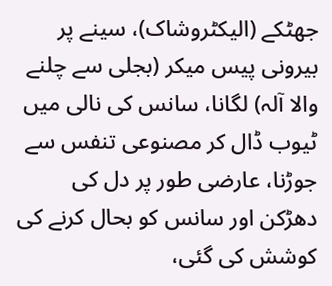جھٹکے (الیکٹروشاک)، سینے پر بیرونی پیس میکر (بجلی سے چلنے والا آلہ) لگانا، سانس کی نالی میں ٹیوب ڈال کر مصنوعی تنفس سے جوڑنا، عارضی طور پر دل کی دھڑکن اور سانس کو بحال کرنے کی کوشش کی گئی،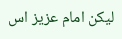لیکن امام عزیز اس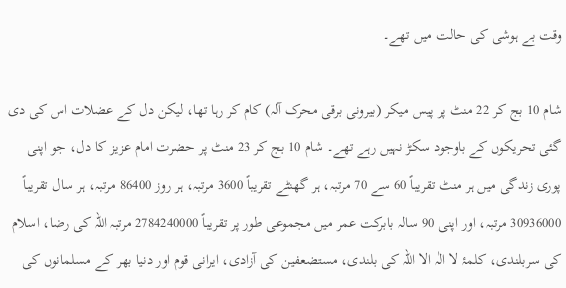وقت بے ہوشی کی حالت میں تھے۔

شام 10 بج کر 22 منٹ پر پیس میکر (بیرونی برقی محرک آلہ) کام کر رہا تھا، لیکن دل کے عضلات اس کی دی گئی تحریکوں کے باوجود سکڑ نہیں رہے تھے۔ شام 10 بج کر 23 منٹ پر حضرت امام عزیز کا دل، جو اپنی پوری زندگی میں ہر منٹ تقریباً 60 سے 70 مرتبہ، ہر گھنٹے تقریباً 3600 مرتبہ، ہر روز 86400 مرتبہ، ہر سال تقریباً 30936000 مرتبہ، اور اپنی 90 سالہ بابرکت عمر میں مجموعی طور پر تقریباً 2784240000 مرتبہ اللہ کی رضا، اسلام کی سربلندی، کلمۂ لا الٰہ الا اللہ کی بلندی، مستضعفین کی آزادی، ایرانی قوم اور دنیا بھر کے مسلمانوں کی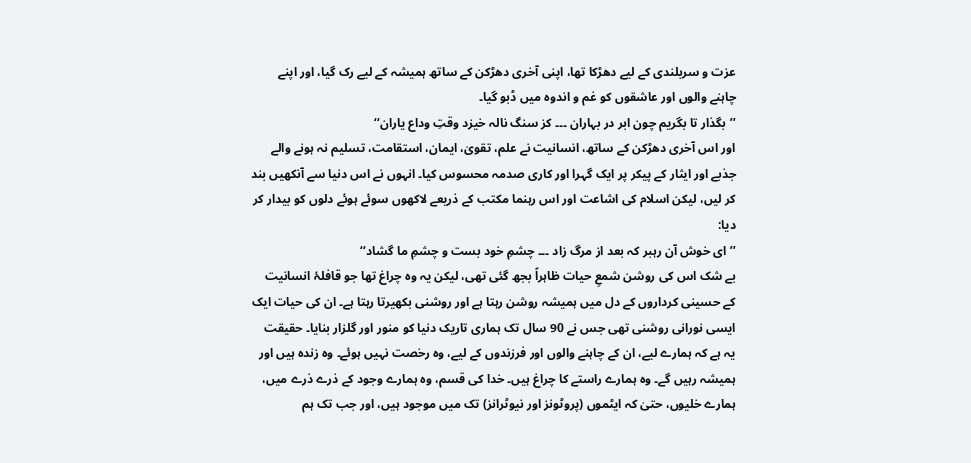عزت و سربلندی کے لیے دھڑکا تھا، اپنی آخری دھڑکن کے ساتھ ہمیشہ کے لیے رک گیا، اور اپنے چاہنے والوں اور عاشقوں کو غم و اندوہ میں ڈبو گیا۔
’’بگذار تا بگریم چون ابر در بہاران ۔۔۔ کز سنگ نالہ خیزد وقتِ وداع یاران‘‘
اور اس آخری دھڑکن کے ساتھ، انسانیت نے علم، تقویٰ، ایمان، استقامت، تسلیم نہ ہونے والے جذبے اور ایثار کے پیکر پر ایک گہرا اور کاری صدمہ محسوس کیا۔ انہوں نے اس دنیا سے آنکھیں بند کر لیں، لیکن اسلام کی اشاعت اور اس رہنما مکتب کے ذریعے لاکھوں سوئے ہوئے دلوں کو بیدار کر دیا:
’’ای خوش آن رہبر کہ بعد از مرگ زاد ۔۔۔ چشمِ خود بست و چشمِ ما گشاد‘‘
بے شک اس کی روشن شمعِ حیات ظاہراً بجھ گئی تھی، لیکن یہ وہ چراغ تھا جو قافلۂ انسانیت کے حسینی کرداروں کے دل میں ہمیشہ روشن رہتا ہے اور روشنی بکھیرتا رہتا ہے۔ ان کی حیات ایک ایسی نورانی روشنی تھی جس نے 90 سال تک ہماری تاریک دنیا کو منور اور گلزار بنایا۔ حقیقت یہ ہے کہ ہمارے لیے، ان کے چاہنے والوں اور فرزندوں کے لیے، وہ رخصت نہیں ہوئے۔ وہ زندہ ہیں اور ہمیشہ رہیں گے۔ وہ ہمارے راستے کا چراغ ہیں۔ خدا کی قسم، وہ ہمارے وجود کے ذرے ذرے میں، ہمارے خلیوں، حتیٰ کہ ایٹموں (پروٹونز اور نیوٹرانز) تک میں موجود ہیں، اور جب تک ہم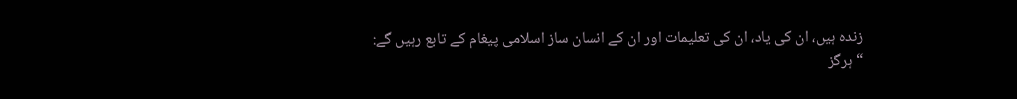زندہ ہیں، ان کی یاد، ان کی تعلیمات اور ان کے انسان ساز اسلامی پیغام کے تابع رہیں گے:
“ہرگز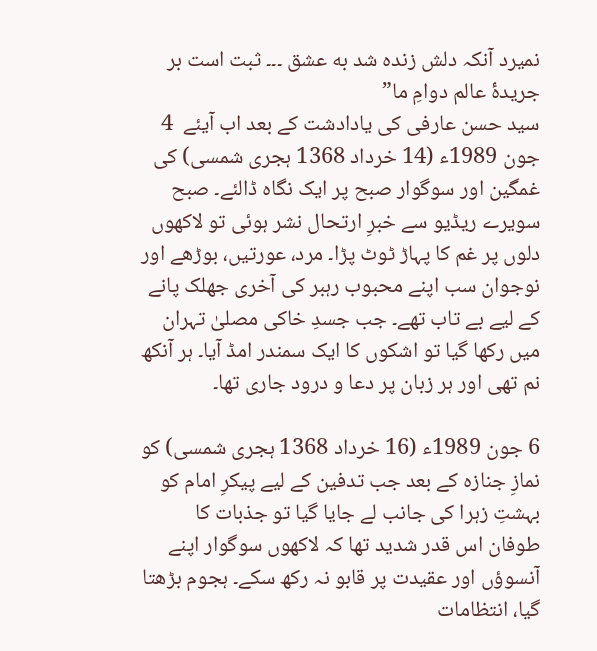نمیرد آنکہ دلش زنده شد به عشق ۔۔۔ ثبت است بر جریدۂ عالم دوامِ ما”
سید حسن عارفی کی یادادشت کے بعد اب آیئے  4 جون 1989ء (14 خرداد 1368 ہجری شمسی) کی غمگین اور سوگوار صبح پر ایک نگاہ ڈالئے۔ صبح سویرے ریڈیو سے خبرِ ارتحال نشر ہوئی تو لاکھوں دلوں پر غم کا پہاڑ ٹوٹ پڑا۔ مرد، عورتیں، بوڑھے اور نوجوان سب اپنے محبوب رہبر کی آخری جھلک پانے کے لیے بے تاب تھے۔ جب جسدِ خاکی مصلیٰ تہران میں رکھا گیا تو اشکوں کا ایک سمندر امڈ آیا۔ ہر آنکھ نم تھی اور ہر زبان پر دعا و درود جاری تھا۔

6 جون 1989ء (16 خرداد 1368 ہجری شمسی) کو نمازِ جنازہ کے بعد جب تدفین کے لیے پیکرِ امام کو بہشتِ زہرا کی جانب لے جایا گیا تو جذبات کا طوفان اس قدر شدید تھا کہ لاکھوں سوگوار اپنے آنسوؤں اور عقیدت پر قابو نہ رکھ سکے۔ ہجوم بڑھتا گیا، انتظامات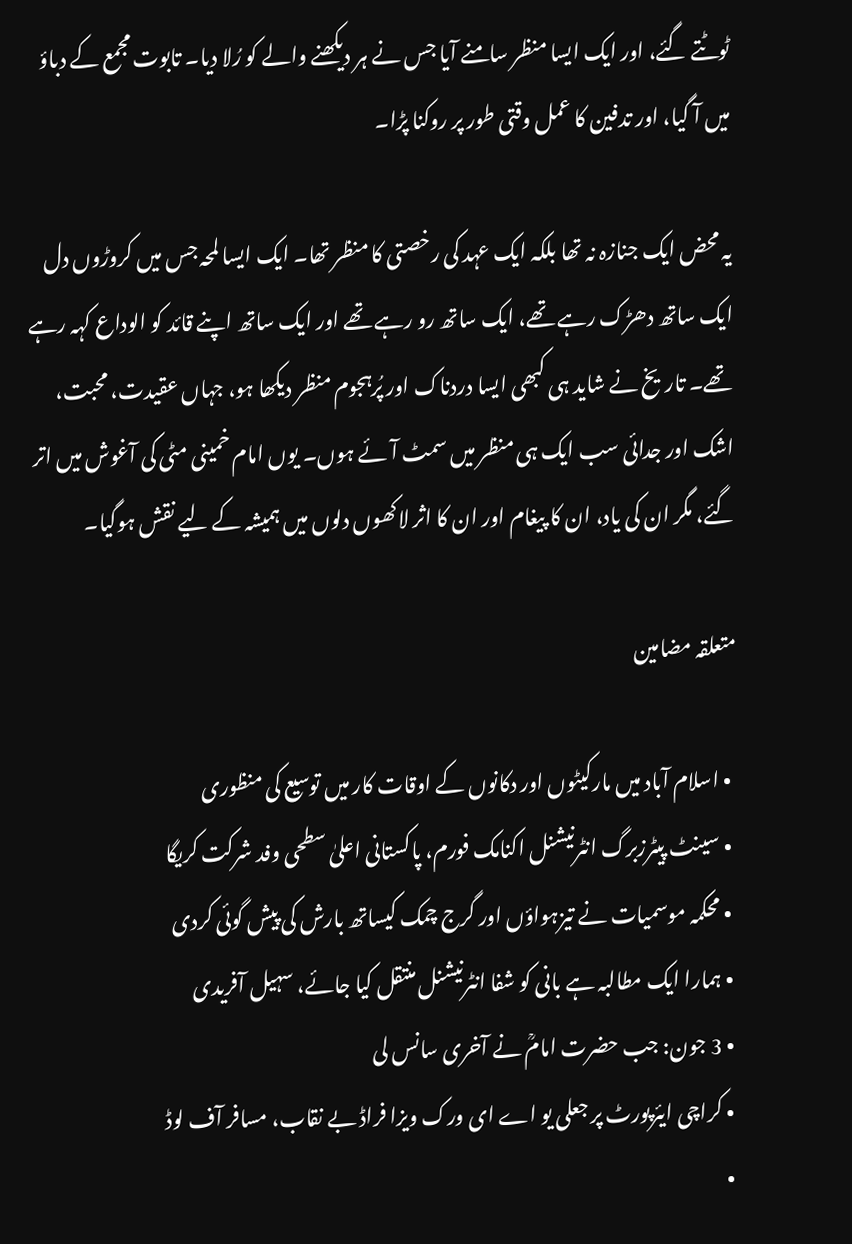ٹوٹتے گئے، اور ایک ایسا منظر سامنے آیا جس نے ہر دیکھنے والے کو رُلا دیا۔ تابوت مجمع کے دباؤ میں آ گیا، اور تدفین کا عمل وقتی طور پر روکنا پڑا۔

یہ محض ایک جنازہ نہ تھا بلکہ ایک عہد کی رخصتی کا منظر تھا۔ ایک ایسا لمحہ جس میں کروڑوں دل ایک ساتھ دھڑک رہے تھے، ایک ساتھ رو رہے تھے اور ایک ساتھ اپنے قائد کو الوداع کہہ رہے تھے۔ تاریخ نے شاید ہی کبھی ایسا دردناک اور پُرہجوم منظر دیکھا ہو، جہاں عقیدت، محبت، اشک اور جدائی سب ایک ہی منظر میں سمٹ آئے ہوں۔ یوں امام خمینی مٹی کی آغوش میں اتر گئے، مگر ان کی یاد، ان کا پیغام اور ان کا اثر لاکھوں دلوں میں ہمیشہ کے لیے نقش ہوگیا۔

متعلقہ مضامین

  • اسلام آباد میں مارکیٹوں اور دکانوں کے اوقات کار میں توسیع کی منظوری
  • سینٹ پیٹرزبرگ انٹرنیشنل اکنامک فورم، پاکستانی اعلیٰ سطحی وفد شرکت کریگا
  • محکمہ موسمیات نے تیزہواؤں اور گرج چمک کیساتھ بارش کی پیش گوئی کردی
  • ہمارا ایک مطالبہ ہے بانی کو شفا انٹرنیشنل منتقل کیا جائے، سہیل آفریدی
  • 3 جون: جب حضرت امامؒ نے آخری سانس لی
  • کراچی ایئرپورٹ پر جعلی یو اے ای ورک ویزا فراڈ بے نقاب، مسافر آف لوڈ
  •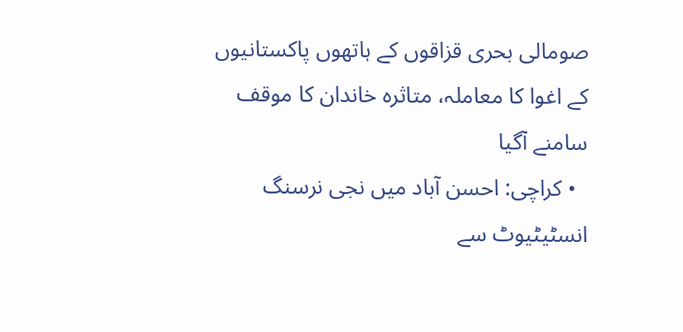صومالی بحری قزاقوں کے ہاتھوں پاکستانیوں کے اغوا کا معاملہ، متاثرہ خاندان کا موقف سامنے آگیا
  • کراچی: احسن آباد میں نجی نرسنگ انسٹیٹیوٹ سے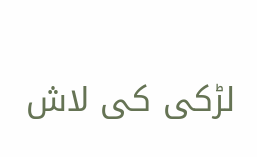لڑکی کی لاش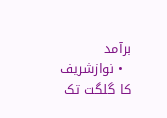برآمد
  • نوازشریف کا گلگت تک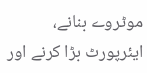موٹروے بنانے، ایئرپورٹ بڑا کرنے اور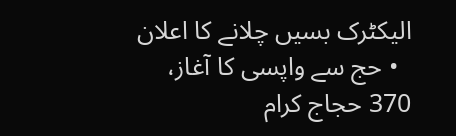الیکٹرک بسیں چلانے کا اعلان
  • حج سے واپسی کا آغاز، 370 حجاج کرام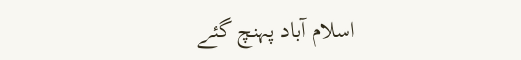اسلام آباد پہنچ گئے